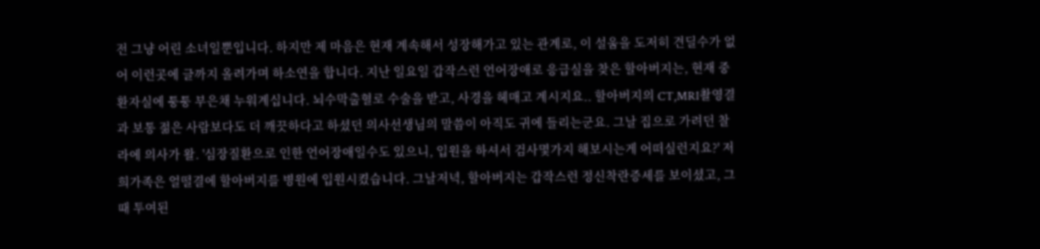전 그냥 어린 소녀일뿐입니다. 하지만 제 마음은 현재 계속해서 성장해가고 있는 관계로, 이 설움을 도저히 견딜수가 없어 이런곳에 글까지 올려가며 하소연을 합니다. 지난 일요일 갑작스런 언어장애로 응급실을 찾은 할아버지는, 현재 중환자실에 퉁퉁 부은채 누워계십니다. 뇌수막출혈로 수술을 받고, 사경을 헤매고 계시지요.. 할아버지의 CT,MRI촬영결과 보통 젊은 사람보다도 더 깨끗하다고 하셨던 의사선생님의 말씀이 아직도 귀에 들리는군요. 그날 집으로 가려던 찰라에 의사가 왈. '심장질환으로 인한 언어장애일수도 있으니, 입원을 하셔서 검사몇가지 해보시는게 어떠실런지요?' 저희가족은 얼떨결에 할아버지를 병원에 입원시켰습니다. 그날저녁, 할아버지는 갑작스런 정신착란증세를 보이셨고, 그때 투여된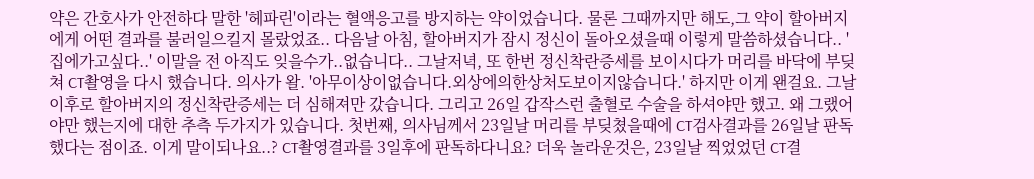약은 간호사가 안전하다 말한 '헤파린'이라는 혈액응고를 방지하는 약이었습니다. 물론 그때까지만 해도,그 약이 할아버지에게 어떤 결과를 불러일으킬지 몰랐었죠.. 다음날 아침, 할아버지가 잠시 정신이 돌아오셨을때 이렇게 말씀하셨습니다.. '집에가고싶다..' 이말을 전 아직도 잊을수가..없습니다.. 그날저녁, 또 한번 정신착란증세를 보이시다가 머리를 바닥에 부딪쳐 CT촬영을 다시 했습니다. 의사가 왈. '아무이상이없습니다.외상에의한상처도보이지않습니다.' 하지만 이게 왠걸요. 그날이후로 할아버지의 정신착란증세는 더 심해져만 갔습니다. 그리고 26일 갑작스런 출혈로 수술을 하셔야만 했고. 왜 그랬어야만 했는지에 대한 추측 두가지가 있습니다. 첫번째, 의사님께서 23일날 머리를 부딪쳤을때에 CT검사결과를 26일날 판독했다는 점이죠. 이게 말이되나요..? CT촬영결과를 3일후에 판독하다니요? 더욱 놀라운것은, 23일날 찍었었던 CT결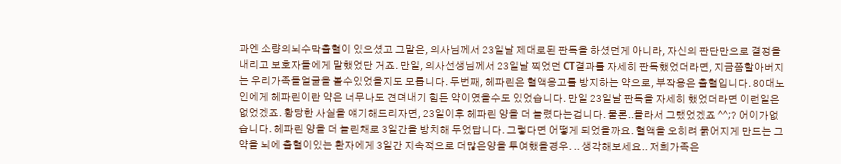과엔 소량의뇌수막출혈이 있으셨고 그말은, 의사님께서 23일날 제대로된 판독을 하셨던게 아니라, 자신의 판단만으로 결정을내리고 보호자들에게 말했었단 거죠. 만일, 의사선생님께서 23일날 찍었던 CT결과를 자세히 판독했었더라면, 지금쯤할아버지는 우리가족들얼굴을 볼수있었을지도 모릅니다. 두번째, 헤파린은 혈액응고를 방지하는 약으로, 부작용은 출혈입니다. 80대노인에게 헤파린이란 약은 너무나도 견뎌내기 힘든 약이였을수도 있었습니다. 만일 23일날 판독을 자세히 했었더라면 이런일은 없었겠죠. 황당한 사실을 얘기해드리자면, 23일이후 헤파린 양을 더 늘렸다는겁니다. 물론..몰라서 그랬었겠죠 ^^;? 어이가없습니다. 헤파린 양을 더 늘린채로 3일간을 방치해 두었답니다. 그렇다면 어떻게 되었을까요. 혈액을 오히려 묽어지게 만드는 그약을 뇌에 출혈이있는 환자에게 3일간 지속적으로 더많은양을 투여했을경우. .. 생각해보세요.. 저희가족은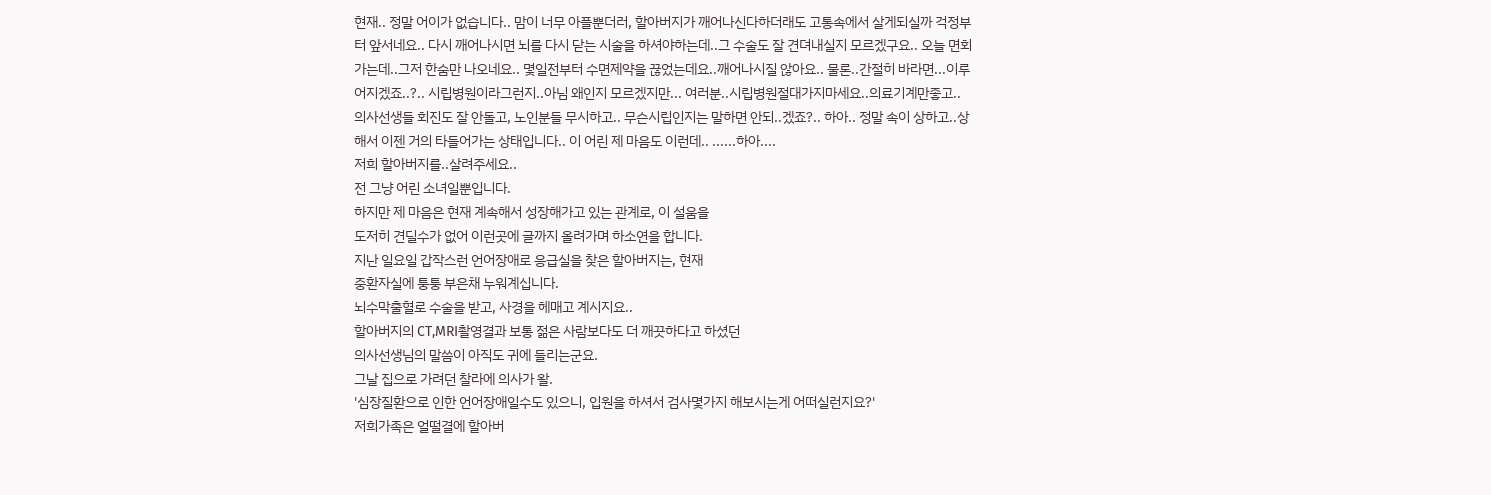현재.. 정말 어이가 없습니다.. 맘이 너무 아플뿐더러, 할아버지가 깨어나신다하더래도 고통속에서 살게되실까 걱정부터 앞서네요.. 다시 깨어나시면 뇌를 다시 닫는 시술을 하셔야하는데..그 수술도 잘 견뎌내실지 모르겠구요.. 오늘 면회가는데..그저 한숨만 나오네요.. 몇일전부터 수면제약을 끊었는데요..깨어나시질 않아요.. 물론..간절히 바라면...이루어지겠죠..?.. 시립병원이라그런지..아님 왜인지 모르겠지만... 여러분..시립병원절대가지마세요..의료기계만좋고.. 의사선생들 회진도 잘 안돌고, 노인분들 무시하고.. 무슨시립인지는 말하면 안되..겠죠?.. 하아.. 정말 속이 상하고..상해서 이젠 거의 타들어가는 상태입니다.. 이 어린 제 마음도 이런데.. ......하아....
저희 할아버지를..살려주세요..
전 그냥 어린 소녀일뿐입니다.
하지만 제 마음은 현재 계속해서 성장해가고 있는 관계로, 이 설움을
도저히 견딜수가 없어 이런곳에 글까지 올려가며 하소연을 합니다.
지난 일요일 갑작스런 언어장애로 응급실을 찾은 할아버지는, 현재
중환자실에 퉁퉁 부은채 누워계십니다.
뇌수막출혈로 수술을 받고, 사경을 헤매고 계시지요..
할아버지의 CT,MRI촬영결과 보통 젊은 사람보다도 더 깨끗하다고 하셨던
의사선생님의 말씀이 아직도 귀에 들리는군요.
그날 집으로 가려던 찰라에 의사가 왈.
'심장질환으로 인한 언어장애일수도 있으니, 입원을 하셔서 검사몇가지 해보시는게 어떠실런지요?'
저희가족은 얼떨결에 할아버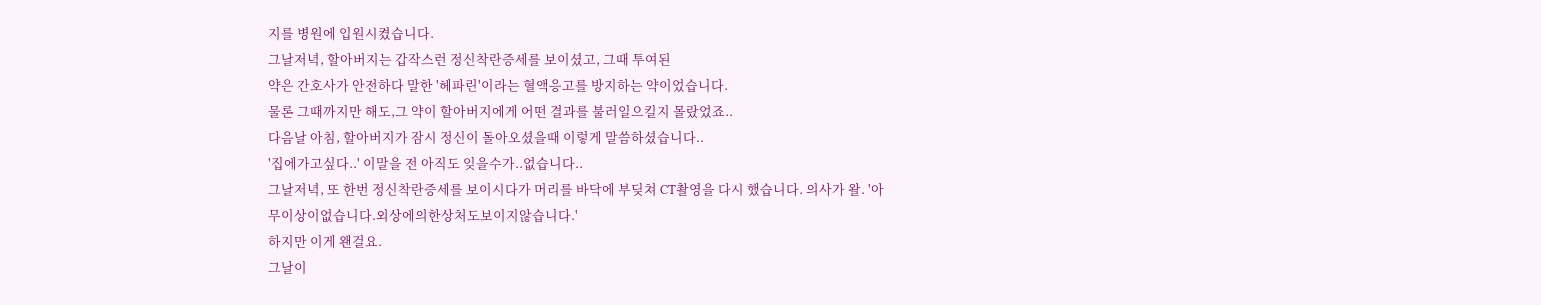지를 병원에 입원시켰습니다.
그날저녁, 할아버지는 갑작스런 정신착란증세를 보이셨고, 그때 투여된
약은 간호사가 안전하다 말한 '헤파린'이라는 혈액응고를 방지하는 약이었습니다.
물론 그때까지만 해도,그 약이 할아버지에게 어떤 결과를 불러일으킬지 몰랐었죠..
다음날 아침, 할아버지가 잠시 정신이 돌아오셨을때 이렇게 말씀하셨습니다..
'집에가고싶다..' 이말을 전 아직도 잊을수가..없습니다..
그날저녁, 또 한번 정신착란증세를 보이시다가 머리를 바닥에 부딪쳐 CT촬영을 다시 했습니다. 의사가 왈. '아무이상이없습니다.외상에의한상처도보이지않습니다.'
하지만 이게 왠걸요.
그날이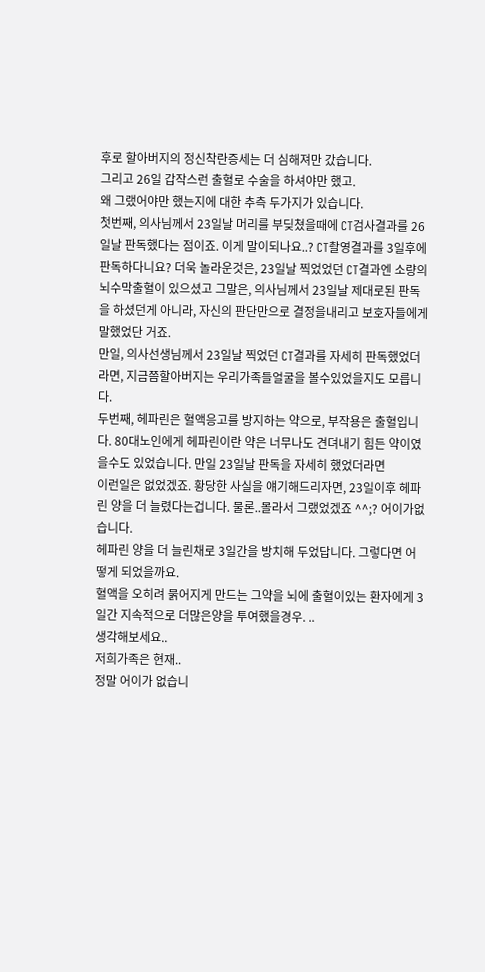후로 할아버지의 정신착란증세는 더 심해져만 갔습니다.
그리고 26일 갑작스런 출혈로 수술을 하셔야만 했고.
왜 그랬어야만 했는지에 대한 추측 두가지가 있습니다.
첫번째, 의사님께서 23일날 머리를 부딪쳤을때에 CT검사결과를 26일날 판독했다는 점이죠. 이게 말이되나요..? CT촬영결과를 3일후에 판독하다니요? 더욱 놀라운것은, 23일날 찍었었던 CT결과엔 소량의뇌수막출혈이 있으셨고 그말은, 의사님께서 23일날 제대로된 판독을 하셨던게 아니라, 자신의 판단만으로 결정을내리고 보호자들에게 말했었단 거죠.
만일, 의사선생님께서 23일날 찍었던 CT결과를 자세히 판독했었더라면, 지금쯤할아버지는 우리가족들얼굴을 볼수있었을지도 모릅니다.
두번째, 헤파린은 혈액응고를 방지하는 약으로, 부작용은 출혈입니다. 80대노인에게 헤파린이란 약은 너무나도 견뎌내기 힘든 약이였을수도 있었습니다. 만일 23일날 판독을 자세히 했었더라면
이런일은 없었겠죠. 황당한 사실을 얘기해드리자면, 23일이후 헤파린 양을 더 늘렸다는겁니다. 물론..몰라서 그랬었겠죠 ^^;? 어이가없습니다.
헤파린 양을 더 늘린채로 3일간을 방치해 두었답니다. 그렇다면 어떻게 되었을까요.
혈액을 오히려 묽어지게 만드는 그약을 뇌에 출혈이있는 환자에게 3일간 지속적으로 더많은양을 투여했을경우. ..
생각해보세요..
저희가족은 현재..
정말 어이가 없습니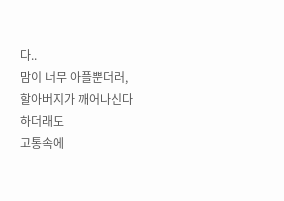다..
맘이 너무 아플뿐더러, 할아버지가 깨어나신다하더래도
고통속에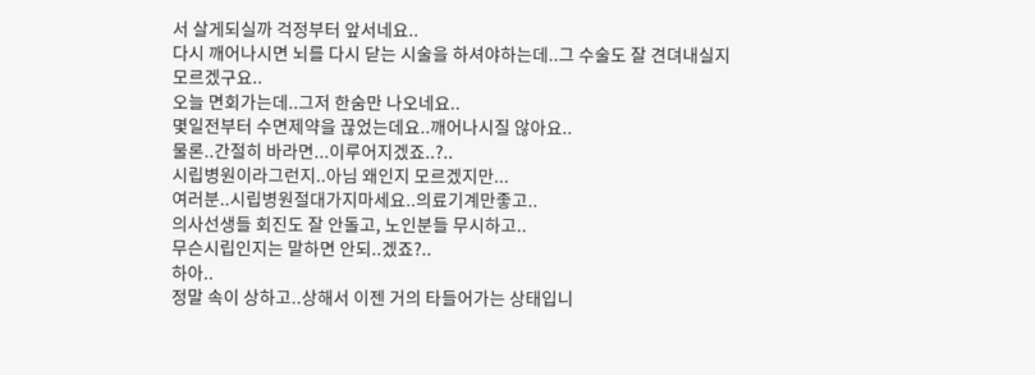서 살게되실까 걱정부터 앞서네요..
다시 깨어나시면 뇌를 다시 닫는 시술을 하셔야하는데..그 수술도 잘 견뎌내실지
모르겠구요..
오늘 면회가는데..그저 한숨만 나오네요..
몇일전부터 수면제약을 끊었는데요..깨어나시질 않아요..
물론..간절히 바라면...이루어지겠죠..?..
시립병원이라그런지..아님 왜인지 모르겠지만...
여러분..시립병원절대가지마세요..의료기계만좋고..
의사선생들 회진도 잘 안돌고, 노인분들 무시하고..
무슨시립인지는 말하면 안되..겠죠?..
하아..
정말 속이 상하고..상해서 이젠 거의 타들어가는 상태입니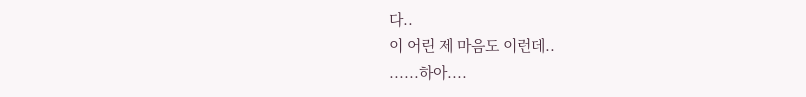다..
이 어린 제 마음도 이런데..
......하아....